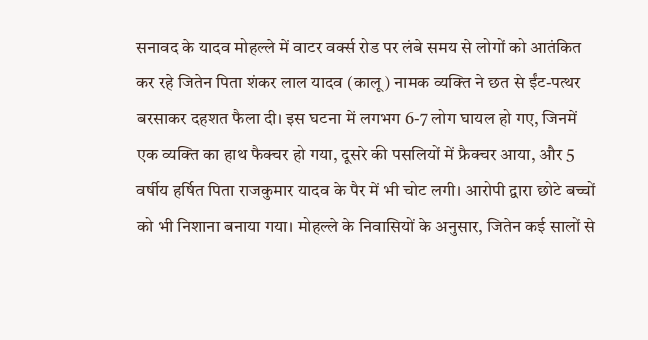सनावद के यादव मोहल्ले में वाटर वर्क्स रोड पर लंबे समय से लोगों को आतंकित कर रहे जितेन पिता शंकर लाल यादव (कालू) नामक व्यक्ति ने छत से ईंट-पत्थर बरसाकर दहशत फैला दी। इस घटना में लगभग 6-7 लोग घायल हो गए, जिनमें एक व्यक्ति का हाथ फैक्चर हो गया, दूसरे की पसलियों में फ्रैक्चर आया, और 5 वर्षीय हर्षित पिता राजकुमार यादव के पैर में भी चोट लगी। आरोपी द्वारा छोटे बच्चों को भी निशाना बनाया गया। मोहल्ले के निवासियों के अनुसार, जितेन कई सालों से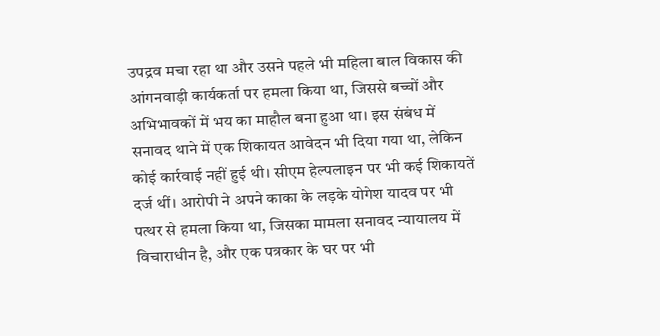उपद्रव मचा रहा था और उसने पहले भी महिला बाल विकास की आंगनवाड़ी कार्यकर्ता पर हमला किया था, जिससे बच्चों और अभिभावकों में भय का माहौल बना हुआ था। इस संबंध में सनावद थाने में एक शिकायत आवेदन भी दिया गया था, लेकिन कोई कार्रवाई नहीं हुई थी। सीएम हेल्पलाइन पर भी कई शिकायतें दर्ज थीं। आरोपी ने अपने काका के लड़के योगेश यादव पर भी पत्थर से हमला किया था, जिसका मामला सनावद न्यायालय में विचाराधीन है, और एक पत्रकार के घर पर भी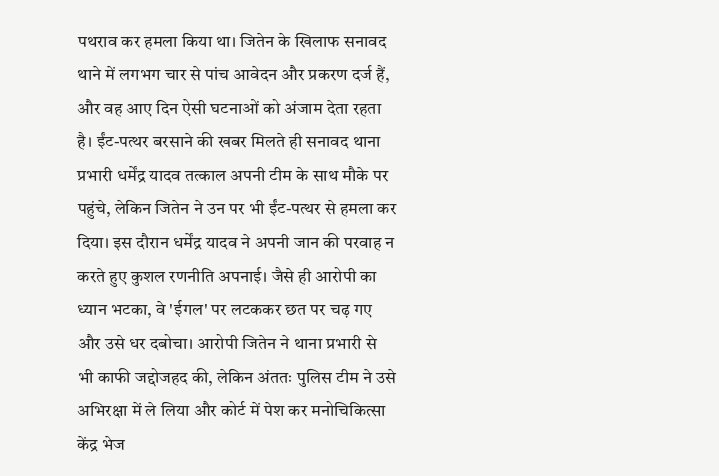पथराव कर हमला किया था। जितेन के खिलाफ सनावद थाने में लगभग चार से पांच आवेदन और प्रकरण दर्ज हैं, और वह आए दिन ऐसी घटनाओं को अंजाम देता रहता है। ईंट-पत्थर बरसाने की खबर मिलते ही सनावद थाना प्रभारी धर्मेंद्र यादव तत्काल अपनी टीम के साथ मौके पर पहुंचे, लेकिन जितेन ने उन पर भी ईंट-पत्थर से हमला कर दिया। इस दौरान धर्मेंद्र यादव ने अपनी जान की परवाह न करते हुए कुशल रणनीति अपनाई। जैसे ही आरोपी का ध्यान भटका, वे 'ईगल' पर लटककर छत पर चढ़ गए और उसे धर दबोचा। आरोपी जितेन ने थाना प्रभारी से भी काफी जद्दोजहद की, लेकिन अंततः पुलिस टीम ने उसे अभिरक्षा में ले लिया और कोर्ट में पेश कर मनोचिकित्सा केंद्र भेज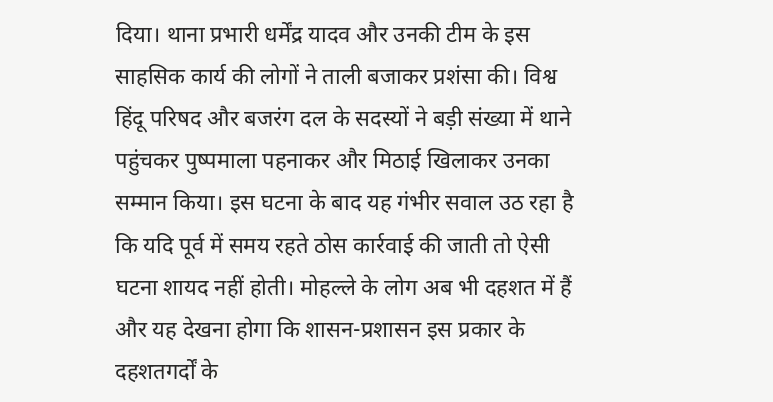दिया। थाना प्रभारी धर्मेंद्र यादव और उनकी टीम के इस साहसिक कार्य की लोगों ने ताली बजाकर प्रशंसा की। विश्व हिंदू परिषद और बजरंग दल के सदस्यों ने बड़ी संख्या में थाने पहुंचकर पुष्पमाला पहनाकर और मिठाई खिलाकर उनका सम्मान किया। इस घटना के बाद यह गंभीर सवाल उठ रहा है कि यदि पूर्व में समय रहते ठोस कार्रवाई की जाती तो ऐसी घटना शायद नहीं होती। मोहल्ले के लोग अब भी दहशत में हैं और यह देखना होगा कि शासन-प्रशासन इस प्रकार के दहशतगर्दों के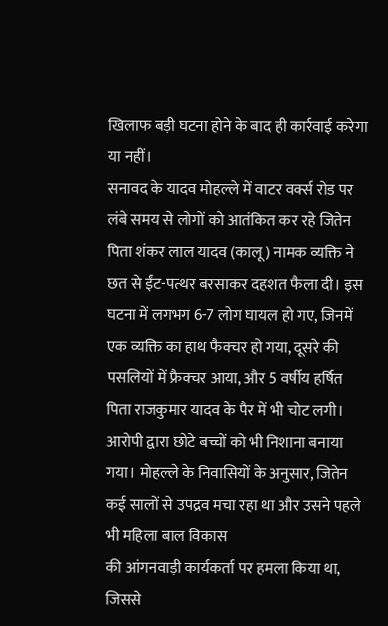खिलाफ बड़ी घटना होने के बाद ही कार्रवाई करेगा या नहीं।
सनावद के यादव मोहल्ले में वाटर वर्क्स रोड पर लंबे समय से लोगों को आतंकित कर रहे जितेन पिता शंकर लाल यादव (कालू) नामक व्यक्ति ने छत से ईंट-पत्थर बरसाकर दहशत फैला दी। इस घटना में लगभग 6-7 लोग घायल हो गए, जिनमें एक व्यक्ति का हाथ फैक्चर हो गया, दूसरे की पसलियों में फ्रैक्चर आया, और 5 वर्षीय हर्षित पिता राजकुमार यादव के पैर में भी चोट लगी। आरोपी द्वारा छोटे बच्चों को भी निशाना बनाया गया। मोहल्ले के निवासियों के अनुसार, जितेन कई सालों से उपद्रव मचा रहा था और उसने पहले भी महिला बाल विकास
की आंगनवाड़ी कार्यकर्ता पर हमला किया था, जिससे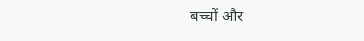बच्चों और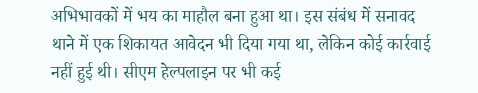अभिभावकों में भय का माहौल बना हुआ था। इस संबंध में सनावद थाने में एक शिकायत आवेदन भी दिया गया था, लेकिन कोई कार्रवाई नहीं हुई थी। सीएम हेल्पलाइन पर भी कई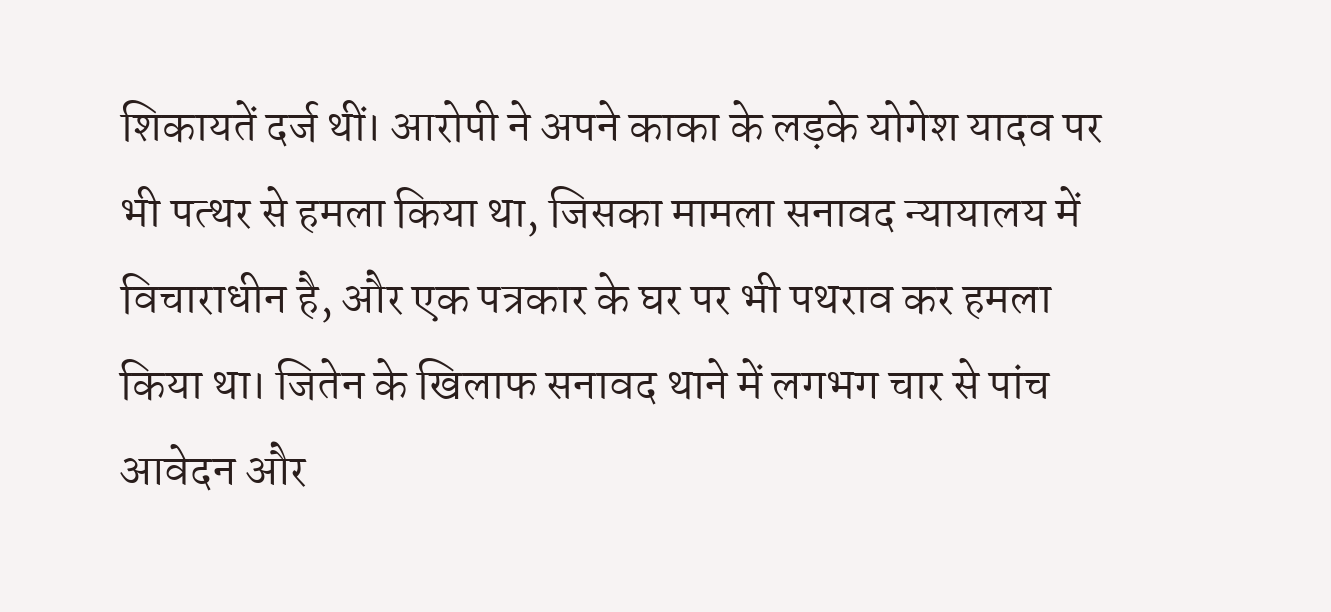शिकायतें दर्ज थीं। आरोपी ने अपने काका के लड़के योगेश यादव पर भी पत्थर से हमला किया था, जिसका मामला सनावद न्यायालय में विचाराधीन है, और एक पत्रकार के घर पर भी पथराव कर हमला किया था। जितेन के खिलाफ सनावद थाने में लगभग चार से पांच आवेदन और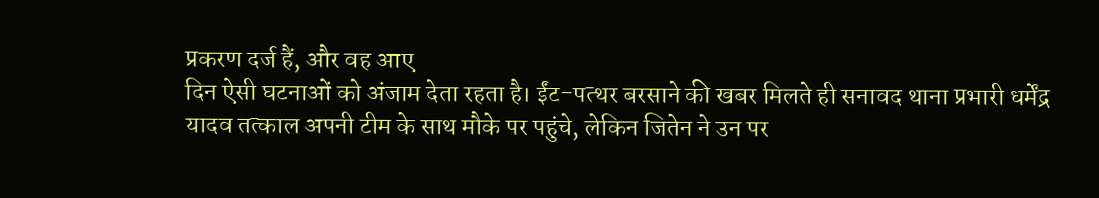प्रकरण दर्ज हैं, और वह आए
दिन ऐसी घटनाओं को अंजाम देता रहता है। ईंट-पत्थर बरसाने की खबर मिलते ही सनावद थाना प्रभारी धर्मेंद्र यादव तत्काल अपनी टीम के साथ मौके पर पहुंचे, लेकिन जितेन ने उन पर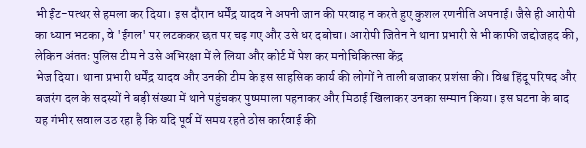भी ईंट-पत्थर से हमला कर दिया। इस दौरान धर्मेंद्र यादव ने अपनी जान की परवाह न करते हुए कुशल रणनीति अपनाई। जैसे ही आरोपी का ध्यान भटका, वे 'ईगल' पर लटककर छत पर चढ़ गए और उसे धर दबोचा। आरोपी जितेन ने थाना प्रभारी से भी काफी जद्दोजहद की, लेकिन अंततः पुलिस टीम ने उसे अभिरक्षा में ले लिया और कोर्ट में पेश कर मनोचिकित्सा केंद्र
भेज दिया। थाना प्रभारी धर्मेंद्र यादव और उनकी टीम के इस साहसिक कार्य की लोगों ने ताली बजाकर प्रशंसा की। विश्व हिंदू परिषद और बजरंग दल के सदस्यों ने बड़ी संख्या में थाने पहुंचकर पुष्पमाला पहनाकर और मिठाई खिलाकर उनका सम्मान किया। इस घटना के बाद यह गंभीर सवाल उठ रहा है कि यदि पूर्व में समय रहते ठोस कार्रवाई की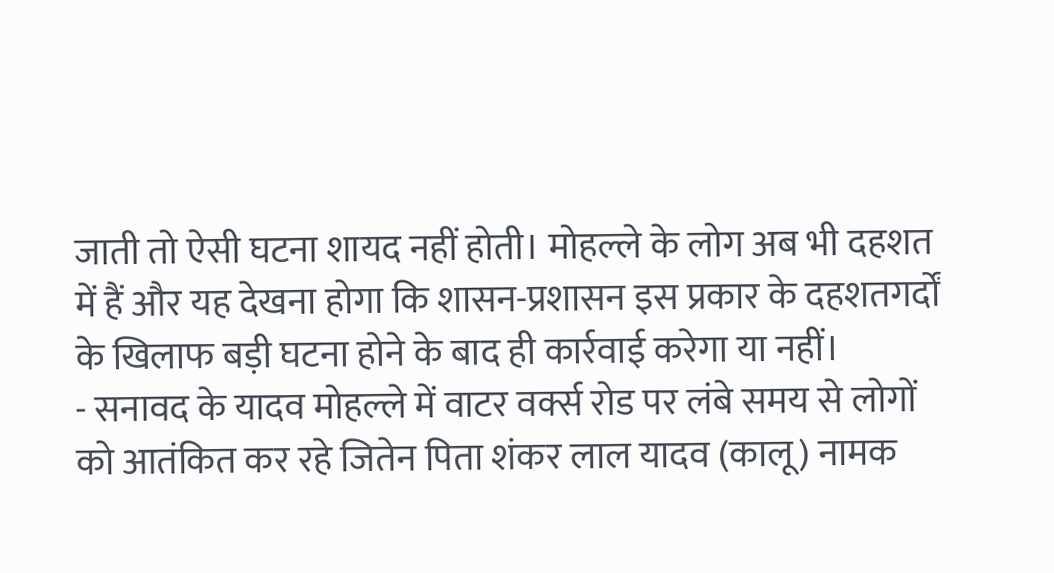जाती तो ऐसी घटना शायद नहीं होती। मोहल्ले के लोग अब भी दहशत में हैं और यह देखना होगा कि शासन-प्रशासन इस प्रकार के दहशतगर्दों के खिलाफ बड़ी घटना होने के बाद ही कार्रवाई करेगा या नहीं।
- सनावद के यादव मोहल्ले में वाटर वर्क्स रोड पर लंबे समय से लोगों को आतंकित कर रहे जितेन पिता शंकर लाल यादव (कालू) नामक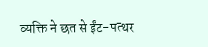व्यक्ति ने छत से ईंट-पत्थर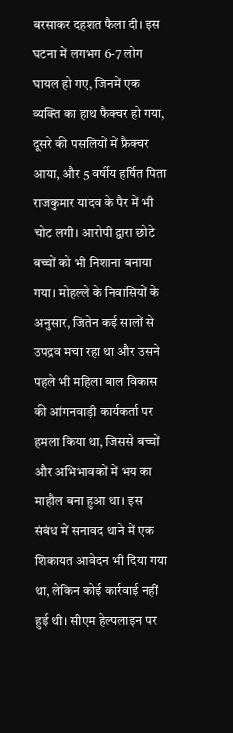बरसाकर दहशत फैला दी। इस घटना में लगभग 6-7 लोग घायल हो गए, जिनमें एक व्यक्ति का हाथ फैक्चर हो गया, दूसरे की पसलियों में फ्रैक्चर आया, और 5 वर्षीय हर्षित पिता राजकुमार यादव के पैर में भी चोट लगी। आरोपी द्वारा छोटे बच्चों को भी निशाना बनाया गया। मोहल्ले के निवासियों के अनुसार, जितेन कई सालों से उपद्रव मचा रहा था और उसने पहले भी महिला बाल विकास की आंगनवाड़ी कार्यकर्ता पर हमला किया था, जिससे बच्चों और अभिभावकों में भय का माहौल बना हुआ था। इस संबंध में सनावद थाने में एक शिकायत आवेदन भी दिया गया था, लेकिन कोई कार्रवाई नहीं हुई थी। सीएम हेल्पलाइन पर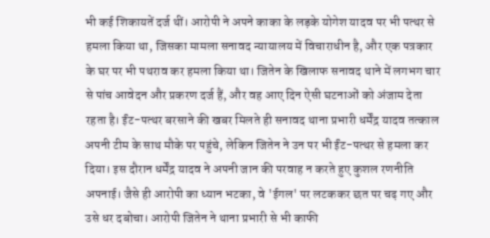भी कई शिकायतें दर्ज थीं। आरोपी ने अपने काका के लड़के योगेश यादव पर भी पत्थर से हमला किया था, जिसका मामला सनावद न्यायालय में विचाराधीन है, और एक पत्रकार के घर पर भी पथराव कर हमला किया था। जितेन के खिलाफ सनावद थाने में लगभग चार से पांच आवेदन और प्रकरण दर्ज हैं, और वह आए दिन ऐसी घटनाओं को अंजाम देता रहता है। ईंट-पत्थर बरसाने की खबर मिलते ही सनावद थाना प्रभारी धर्मेंद्र यादव तत्काल अपनी टीम के साथ मौके पर पहुंचे, लेकिन जितेन ने उन पर भी ईंट-पत्थर से हमला कर दिया। इस दौरान धर्मेंद्र यादव ने अपनी जान की परवाह न करते हुए कुशल रणनीति अपनाई। जैसे ही आरोपी का ध्यान भटका, वे 'ईगल' पर लटककर छत पर चढ़ गए और उसे धर दबोचा। आरोपी जितेन ने थाना प्रभारी से भी काफी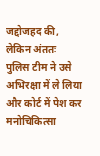जद्दोजहद की, लेकिन अंततः पुलिस टीम ने उसे अभिरक्षा में ले लिया और कोर्ट में पेश कर मनोचिकित्सा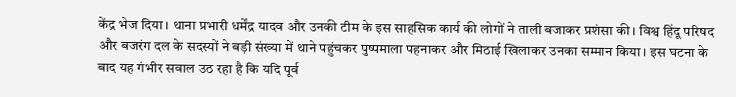केंद्र भेज दिया। थाना प्रभारी धर्मेंद्र यादव और उनकी टीम के इस साहसिक कार्य की लोगों ने ताली बजाकर प्रशंसा की। विश्व हिंदू परिषद और बजरंग दल के सदस्यों ने बड़ी संख्या में थाने पहुंचकर पुष्पमाला पहनाकर और मिठाई खिलाकर उनका सम्मान किया। इस घटना के बाद यह गंभीर सवाल उठ रहा है कि यदि पूर्व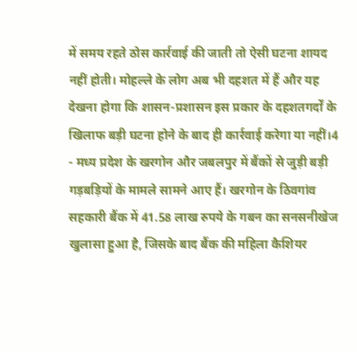में समय रहते ठोस कार्रवाई की जाती तो ऐसी घटना शायद नहीं होती। मोहल्ले के लोग अब भी दहशत में हैं और यह देखना होगा कि शासन-प्रशासन इस प्रकार के दहशतगर्दों के खिलाफ बड़ी घटना होने के बाद ही कार्रवाई करेगा या नहीं।4
- मध्य प्रदेश के खरगोन और जबलपुर में बैंकों से जुड़ी बड़ी गड़बड़ियों के मामले सामने आए हैं। खरगोन के ठिवगांव सहकारी बैंक में 41.58 लाख रुपये के गबन का सनसनीखेज खुलासा हुआ है, जिसके बाद बैंक की महिला कैशियर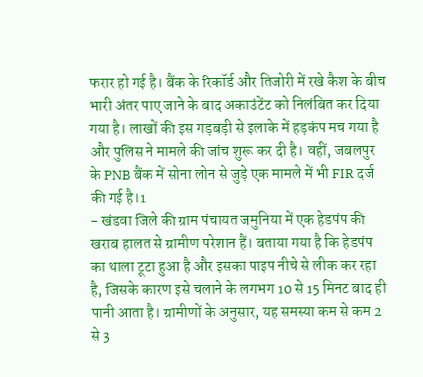फरार हो गई है। बैंक के रिकॉर्ड और तिजोरी में रखे कैश के बीच भारी अंतर पाए जाने के बाद अकाउंटेंट को निलंबित कर दिया गया है। लाखों की इस गड़बड़ी से इलाके में हड़कंप मच गया है और पुलिस ने मामले की जांच शुरू कर दी है। वहीं, जबलपुर के PNB बैंक में सोना लोन से जुड़े एक मामले में भी FIR दर्ज की गई है।1
- खंडवा जिले की ग्राम पंचायत जमुनिया में एक हेडपंप की खराब हालत से ग्रामीण परेशान हैं। बताया गया है कि हेडपंप का थाला टूटा हुआ है और इसका पाइप नीचे से लीक कर रहा है, जिसके कारण इसे चलाने के लगभग 10 से 15 मिनट बाद ही पानी आता है। ग्रामीणों के अनुसार, यह समस्या कम से कम 2 से 3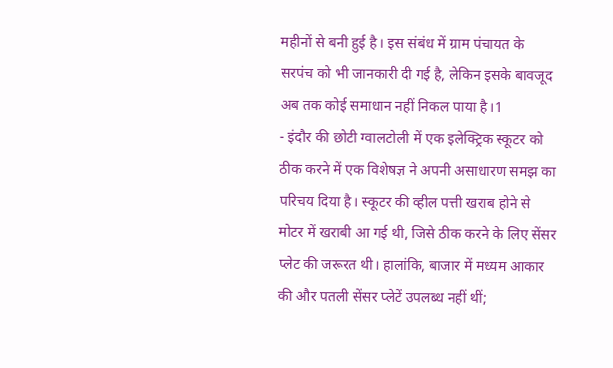महीनों से बनी हुई है। इस संबंध में ग्राम पंचायत के सरपंच को भी जानकारी दी गई है, लेकिन इसके बावजूद अब तक कोई समाधान नहीं निकल पाया है।1
- इंदौर की छोटी ग्वालटोली में एक इलेक्ट्रिक स्कूटर को ठीक करने में एक विशेषज्ञ ने अपनी असाधारण समझ का परिचय दिया है। स्कूटर की व्हील पत्ती खराब होने से मोटर में खराबी आ गई थी, जिसे ठीक करने के लिए सेंसर प्लेट की जरूरत थी। हालांकि, बाजार में मध्यम आकार की और पतली सेंसर प्लेटें उपलब्ध नहीं थीं;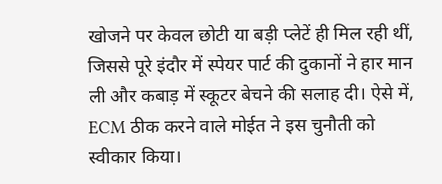खोजने पर केवल छोटी या बड़ी प्लेटें ही मिल रही थीं, जिससे पूरे इंदौर में स्पेयर पार्ट की दुकानों ने हार मान ली और कबाड़ में स्कूटर बेचने की सलाह दी। ऐसे में, ECM ठीक करने वाले मोईत ने इस चुनौती को स्वीकार किया।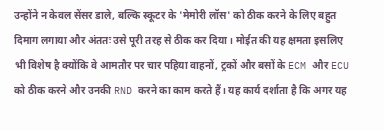उन्होंने न केवल सेंसर डाले, बल्कि स्कूटर के 'मेमोरी लॉस' को ठीक करने के लिए बहुत दिमाग लगाया और अंततः उसे पूरी तरह से ठीक कर दिया। मोईत की यह क्षमता इसलिए भी विशेष है क्योंकि वे आमतौर पर चार पहिया वाहनों, ट्रकों और बसों के ECM और ECU को ठीक करने और उनकी RND करने का काम करते हैं। यह कार्य दर्शाता है कि अगर यह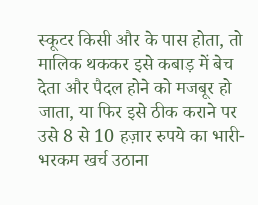स्कूटर किसी और के पास होता, तो मालिक थककर इसे कबाड़ में बेच देता और पैदल होने को मजबूर हो जाता, या फिर इसे ठीक कराने पर उसे 8 से 10 हज़ार रुपये का भारी-भरकम खर्च उठाना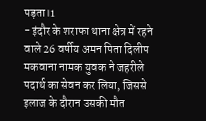पड़ता।1
- इंदौर के शराफा थाना क्षेत्र में रहने वाले 26 वर्षीय अमन पिता दिलीप मकवाना नामक युवक ने जहरीले पदार्थ का सेवन कर लिया, जिससे इलाज के दौरान उसकी मौत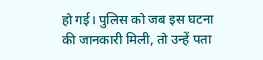हो गई। पुलिस को जब इस घटना की जानकारी मिली, तो उन्हें पता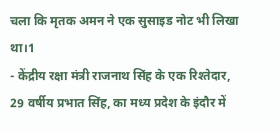चला कि मृतक अमन ने एक सुसाइड नोट भी लिखा था।1
- केंद्रीय रक्षा मंत्री राजनाथ सिंह के एक रिश्तेदार, 29 वर्षीय प्रभात सिंह, का मध्य प्रदेश के इंदौर में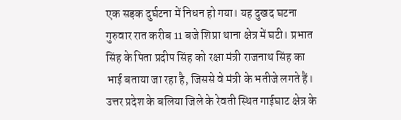एक सड़क दुर्घटना में निधन हो गया। यह दुखद घटना गुरुवार रात करीब 11 बजे शिप्रा थाना क्षेत्र में घटी। प्रभात सिंह के पिता प्रदीप सिंह को रक्षा मंत्री राजनाथ सिंह का भाई बताया जा रहा है, जिससे वे मंत्री के भतीजे लगते हैं। उत्तर प्रदेश के बलिया जिले के रेवती स्थित गाईघाट क्षेत्र के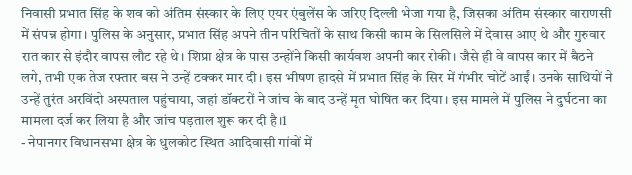निवासी प्रभात सिंह के शव को अंतिम संस्कार के लिए एयर एंबुलेंस के जरिए दिल्ली भेजा गया है, जिसका अंतिम संस्कार वाराणसी में संपन्न होगा। पुलिस के अनुसार, प्रभात सिंह अपने तीन परिचितों के साथ किसी काम के सिलसिले में देवास आए थे और गुरुवार रात कार से इंदौर वापस लौट रहे थे। शिप्रा क्षेत्र के पास उन्होंने किसी कार्यवश अपनी कार रोकी। जैसे ही वे वापस कार में बैठने लगे, तभी एक तेज रफ्तार बस ने उन्हें टक्कर मार दी। इस भीषण हादसे में प्रभात सिंह के सिर में गंभीर चोटें आईं। उनके साथियों ने उन्हें तुरंत अरविंदो अस्पताल पहुंचाया, जहां डॉक्टरों ने जांच के बाद उन्हें मृत घोषित कर दिया। इस मामले में पुलिस ने दुर्घटना का मामला दर्ज कर लिया है और जांच पड़ताल शुरू कर दी है।1
- नेपानगर विधानसभा क्षेत्र के धुलकोट स्थित आदिवासी गांवों में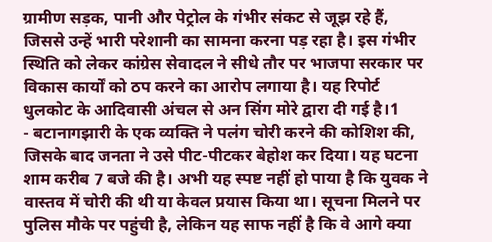ग्रामीण सड़क, पानी और पेट्रोल के गंभीर संकट से जूझ रहे हैं, जिससे उन्हें भारी परेशानी का सामना करना पड़ रहा है। इस गंभीर स्थिति को लेकर कांग्रेस सेवादल ने सीधे तौर पर भाजपा सरकार पर विकास कार्यों को ठप करने का आरोप लगाया है। यह रिपोर्ट धुलकोट के आदिवासी अंचल से अन सिंग मोरे द्वारा दी गई है।1
- बटानागझारी के एक व्यक्ति ने पलंग चोरी करने की कोशिश की, जिसके बाद जनता ने उसे पीट-पीटकर बेहोश कर दिया। यह घटना शाम करीब 7 बजे की है। अभी यह स्पष्ट नहीं हो पाया है कि युवक ने वास्तव में चोरी की थी या केवल प्रयास किया था। सूचना मिलने पर पुलिस मौके पर पहुंची है, लेकिन यह साफ नहीं है कि वे आगे क्या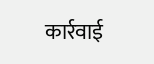कार्रवाई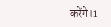करेंगे।1